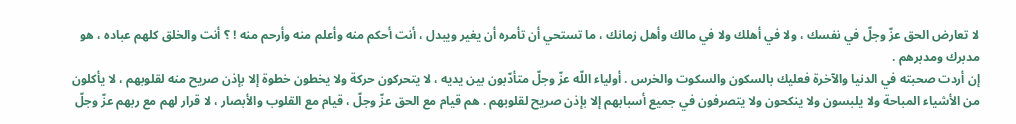لا تعارض الحق عزّ وجلّ في نفسك ، ولا في أهلك ولا في مالك وأهل زمانك ، ما تستحي أن تأمره أن يغير ويبدل ، أنت أحكم منه وأعلم منه وأرحم منه ! ؟ أنت والخلق كلهم عباده ، هو مدبرك ومدبرهم .
إن أردت صحبته في الدنيا والآخرة فعليك بالسكون والسكوت والخرس . أولياء اللّه عزّ وجلّ متأدّبون بين يديه ، لا يتحركون حركة ولا يخطون خطوة إلا بإذن صريح منه لقلوبهم ، لا يأكلون من الأشياء المباحة ولا يلبسون ولا ينكحون ولا يتصرفون في جميع أسبابهم إلا بإذن صريح لقلوبهم . هم قيام مع الحق عزّ وجلّ ، قيام مع القلوب والأبصار ، لا قرار لهم مع ربهم عزّ وجلّ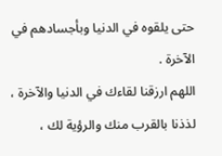حتى يلقوه في الدنيا وبأجسادهم في الآخرة .
اللهم ارزقنا لقاءك في الدنيا والآخرة ، لذذنا بالقرب منك والرؤية لك ،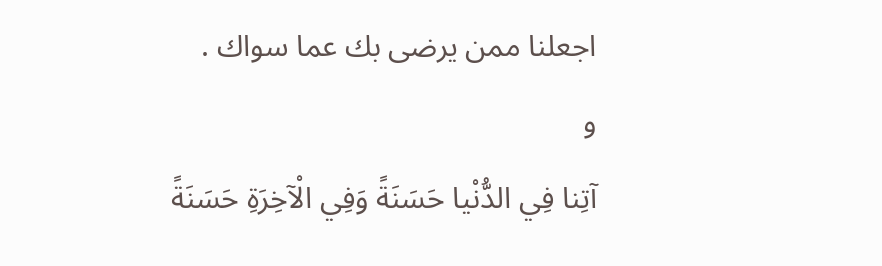اجعلنا ممن يرضى بك عما سواك .
و
آتِنا فِي الدُّنْيا حَسَنَةً وَفِي الْآخِرَةِ حَسَنَةً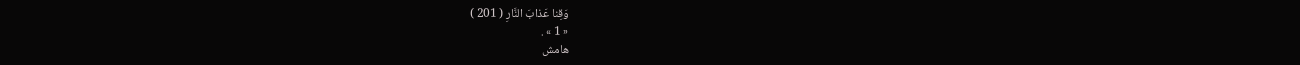وَقِنا عَذابَ النَّارِ ( 201 )
« 1 » .
هامش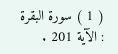( 1 ) سورة البقرة : الآية 201 .